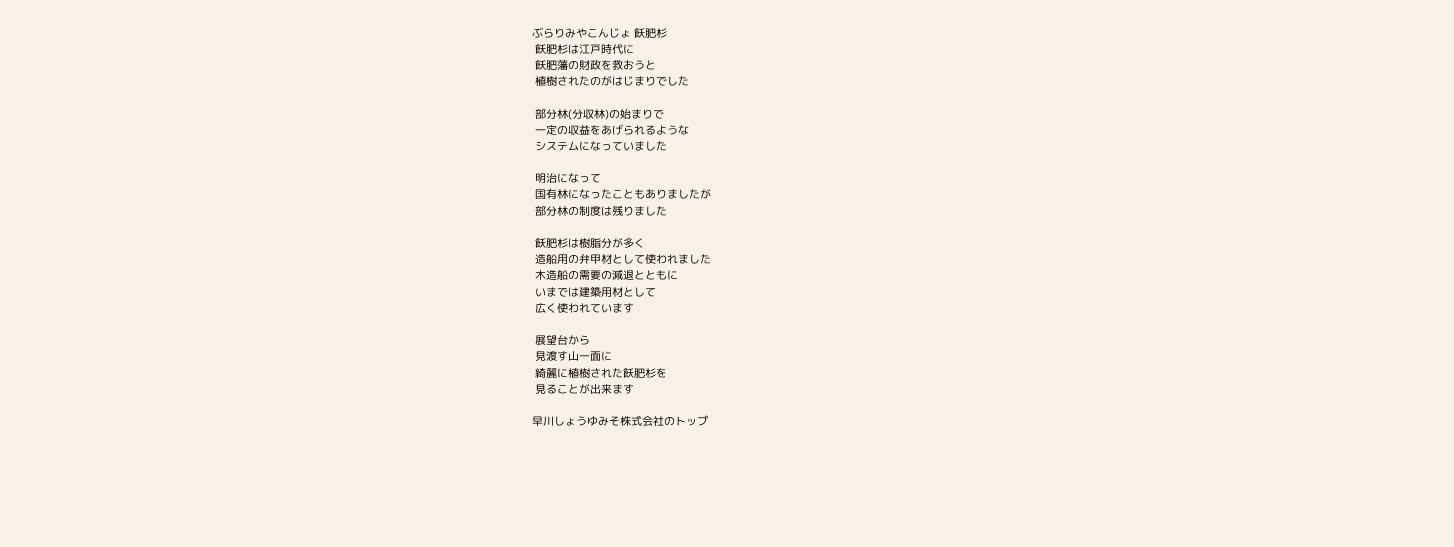ぶらりみやこんじょ 飫肥杉
 飫肥杉は江戸時代に
 飫肥藩の財政を救おうと
 植樹されたのがはじまりでした

 部分林(分収林)の始まりで
 一定の収益をあげられるような
 システムになっていました

 明治になって
 国有林になったこともありましたが
 部分林の制度は残りました

 飫肥杉は樹脂分が多く
 造船用の弁甲材として使われました
 木造船の需要の減退とともに
 いまでは建築用材として
 広く使われています

 展望台から
 見渡す山一面に
 綺麗に植樹された飫肥杉を
 見ることが出来ます

早川しょうゆみそ株式会社のトップ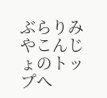ぶらりみやこんじょのトップへ